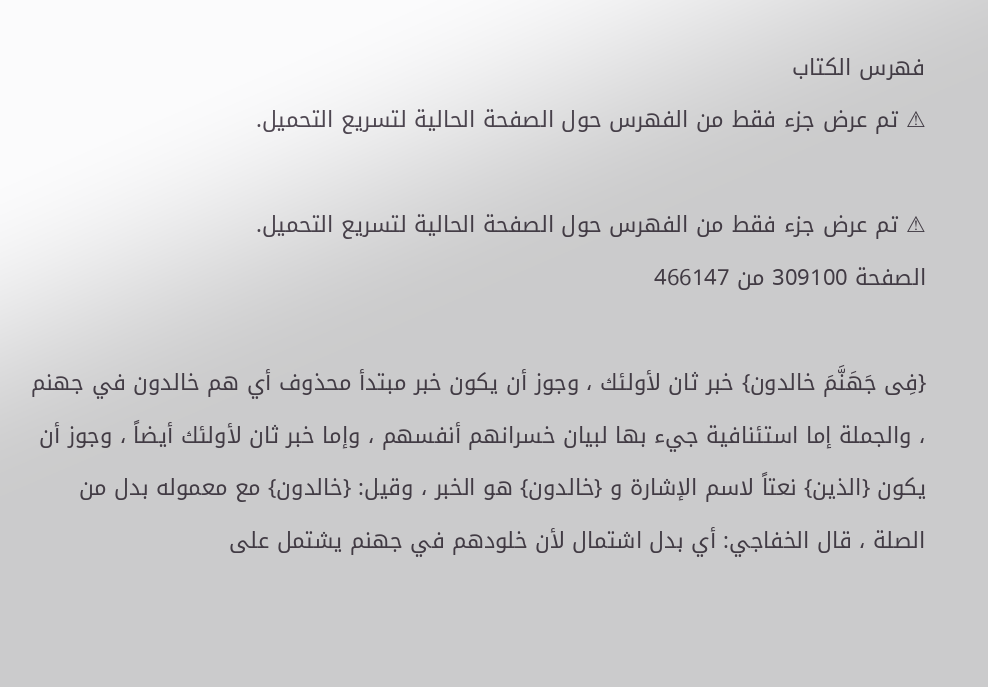فهرس الكتاب
⚠ تم عرض جزء فقط من الفهرس حول الصفحة الحالية لتسريع التحميل.

⚠ تم عرض جزء فقط من الفهرس حول الصفحة الحالية لتسريع التحميل.
الصفحة 309100 من 466147

{فِى جَهَنَّمَ خالدون} خبر ثان لأولئك ، وجوز أن يكون خبر مبتدأ محذوف أي هم خالدون في جهنم ، والجملة إما استئنافية جيء بها لبيان خسرانهم أنفسهم ، وإما خبر ثان لأولئك أيضاً ، وجوز أن يكون {الذين} نعتاً لاسم الإشارة و {خالدون} هو الخبر ، وقيل: {خالدون} مع معموله بدل من الصلة ، قال الخفاجي: أي بدل اشتمال لأن خلودهم في جهنم يشتمل على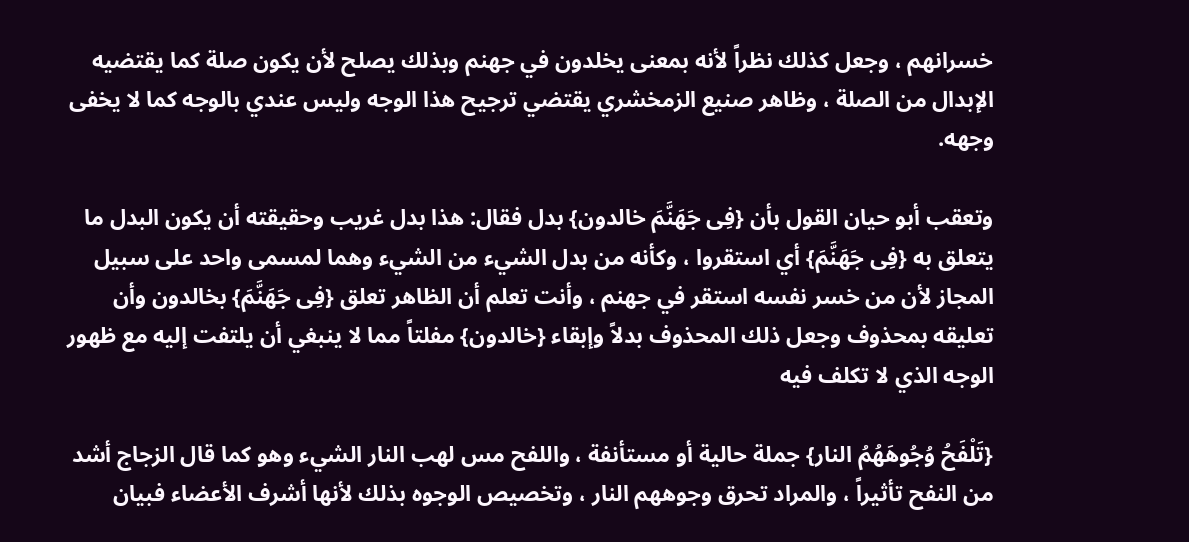خسرانهم ، وجعل كذلك نظراً لأنه بمعنى يخلدون في جهنم وبذلك يصلح لأن يكون صلة كما يقتضيه الإبدال من الصلة ، وظاهر صنيع الزمخشري يقتضي ترجيح هذا الوجه وليس عندي بالوجه كما لا يخفى وجهه.

وتعقب أبو حيان القول بأن {فِى جَهَنَّمَ خالدون} بدل فقال: هذا بدل غريب وحقيقته أن يكون البدل ما يتعلق به {فِى جَهَنَّمَ} أي استقروا ، وكأنه من بدل الشيء من الشيء وهما لمسمى واحد على سبيل المجاز لأن من خسر نفسه استقر في جهنم ، وأنت تعلم أن الظاهر تعلق {فِى جَهَنَّمَ} بخالدون وأن تعليقه بمحذوف وجعل ذلك المحذوف بدلاً وإبقاء {خالدون} مفلتاً مما لا ينبغي أن يلتفت إليه مع ظهور الوجه الذي لا تكلف فيه

{تَلْفَحُ وُجُوهَهُمُ النار} جملة حالية أو مستأنفة ، واللفح مس لهب النار الشيء وهو كما قال الزجاج أشد من النفح تأثيراً ، والمراد تحرق وجوههم النار ، وتخصيص الوجوه بذلك لأنها أشرف الأعضاء فبيان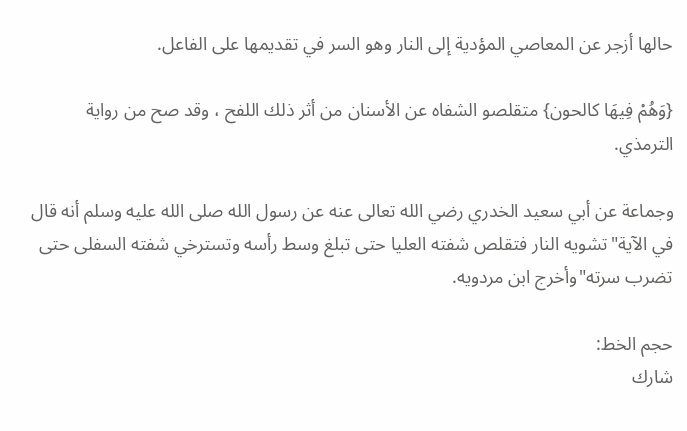حالها أزجر عن المعاصي المؤدية إلى النار وهو السر في تقديمها على الفاعل.

{وَهُمْ فِيهَا كالحون} متقلصو الشفاه عن الأسنان من أثر ذلك اللفح ، وقد صح من رواية الترمذي.

وجماعة عن أبي سعيد الخدري رضي الله تعالى عنه عن رسول الله صلى الله عليه وسلم أنه قال في الآية"تشويه النار فتقلص شفته العليا حتى تبلغ وسط رأسه وتسترخي شفته السفلى حتى تضرب سرته"وأخرج ابن مردويه.

حجم الخط:
شارك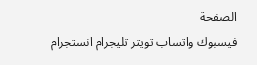الصفحة
فيسبوك واتساب تويتر تليجرام انستجرام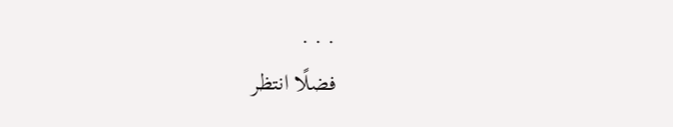. . .
فضلًا انتظر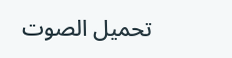تحميل الصوت